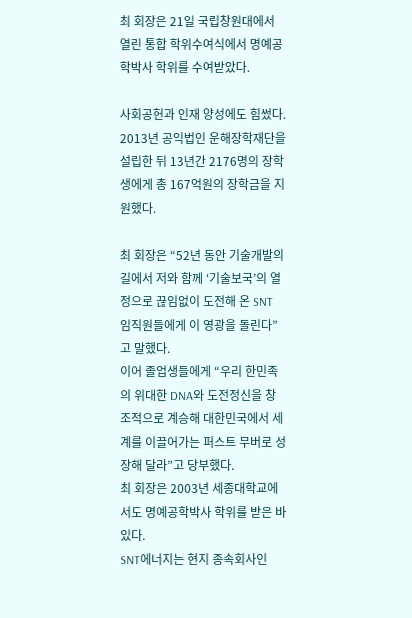최 회장은 21일 국립창원대에서 열린 통합 학위수여식에서 명예공학박사 학위를 수여받았다.

사회공헌과 인재 양성에도 힘썼다. 2013년 공익법인 운해장학재단을 설립한 뒤 13년간 2176명의 장학생에게 총 167억원의 장학금을 지원했다.

최 회장은 “52년 동안 기술개발의 길에서 저와 함께 ‘기술보국’의 열정으로 끊임없이 도전해 온 SNT 임직원들에게 이 영광을 돌린다”고 말했다.
이어 졸업생들에게 “우리 한민족의 위대한 DNA와 도전정신을 창조적으로 계승해 대한민국에서 세계를 이끌어가는 퍼스트 무버로 성장해 달라”고 당부했다.
최 회장은 2003년 세종대학교에서도 명예공학박사 학위를 받은 바 있다.
SNT에너지는 현지 종속회사인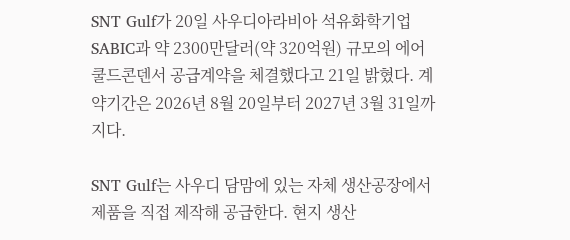SNT Gulf가 20일 사우디아라비아 석유화학기업 SABIC과 약 2300만달러(약 320억원) 규모의 에어쿨드콘덴서 공급계약을 체결했다고 21일 밝혔다. 계약기간은 2026년 8월 20일부터 2027년 3월 31일까지다.

SNT Gulf는 사우디 담맘에 있는 자체 생산공장에서 제품을 직접 제작해 공급한다. 현지 생산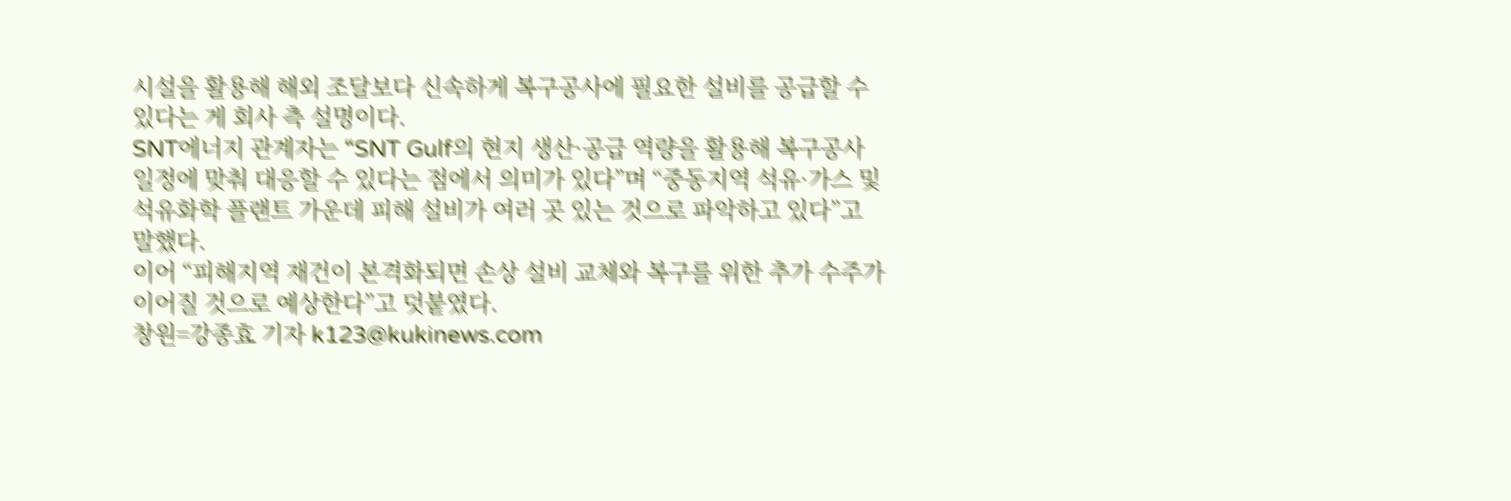시설을 활용해 해외 조달보다 신속하게 복구공사에 필요한 설비를 공급할 수 있다는 게 회사 측 설명이다.
SNT에너지 관계자는 “SNT Gulf의 현지 생산·공급 역량을 활용해 복구공사 일정에 맞춰 대응할 수 있다는 점에서 의미가 있다”며 “중동지역 석유·가스 및 석유화학 플랜트 가운데 피해 설비가 여러 곳 있는 것으로 파악하고 있다”고 말했다.
이어 “피해지역 재건이 본격화되면 손상 설비 교체와 복구를 위한 추가 수주가 이어질 것으로 예상한다”고 덧붙였다.
창원=강종효 기자 k123@kukinews.com